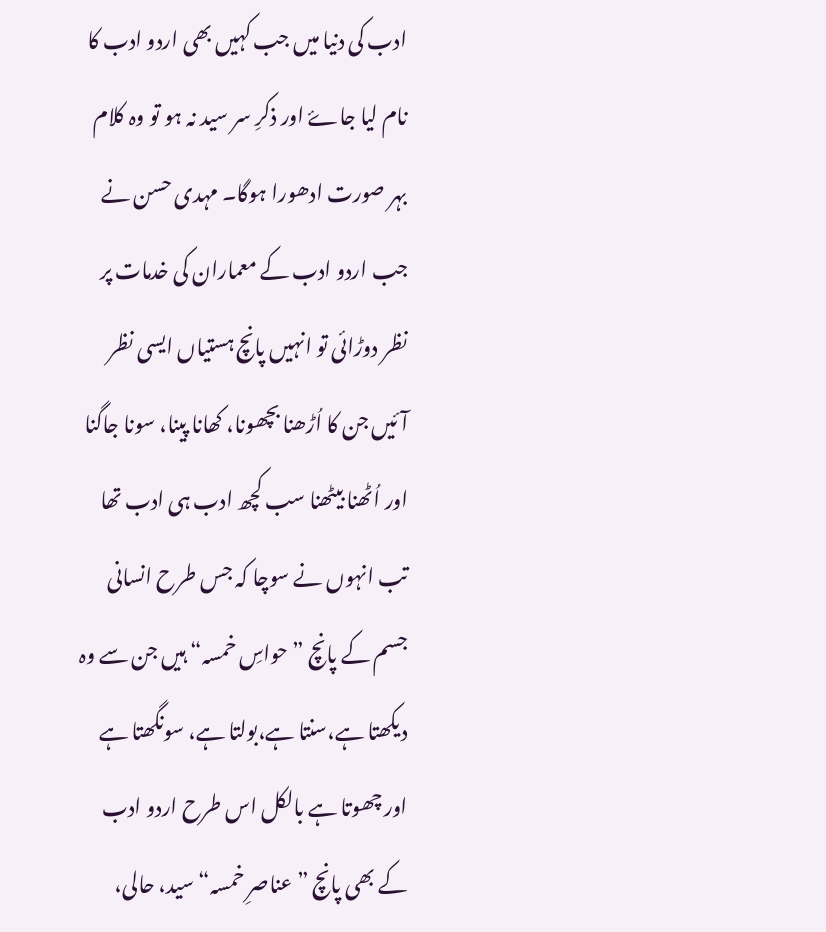ادب کی دنیا میں جب کہیں بھی اردو ادب کا نام لیا جاۓ اور ذکرِ سر سید نہ ہو تو وہ کلام بہر صورت ادھورا ہوگا۔ مہدی حسن نے جب اردو ادب کے معماران کی خدمات پر نظر دوڑائی تو انہیں پانچ ہستیاں ایسی نظر آئیں جن کا اُڑھنا بچھونا، کھانا پینا، سونا جاگنا اور اُٹھنا بیٹھنا سب کچھ ادب ہی ادب تھا تب انہوں نے سوچا کہ جس طرح انسانی جسم کے پانچ ”حواسِ خمسہ“ ہیں جن سے وہ دیکھتا ہے،سنتا ہے،بولتا ہے، سونگھتا ہے اور چھوتا ہے بالکل اس طرح اردو ادب کے بھی پانچ ”عناصرِ خمسہ“ سید، حالی،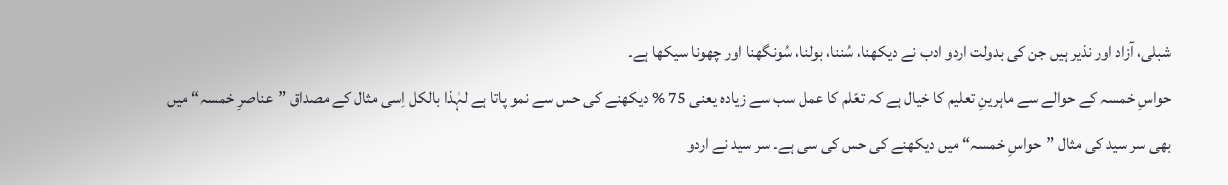شبلی، آزاد اور نذیر ہیں جن کی بدولت اردو ادب نے دیکھنا، سُننا، بولنا، سُونگھنا اور چھونا سیکھا ہے۔
حواسِ خمسہ کے حوالے سے ماہرینِ تعلیم کا خیال ہے کہ تعّلم کا عمل سب سے زیادہ یعنی 75 % دیکھنے کی حس سے نمو پاتا ہے لہٰذا بالکل اِسی مثال کے مصداق ”عناصرِ خمسہ“ میں بھی سر سید کی مثال ”حواسِ خمسہ“ میں دیکھنے کی حس کی سی ہے۔ سر سید نے اردو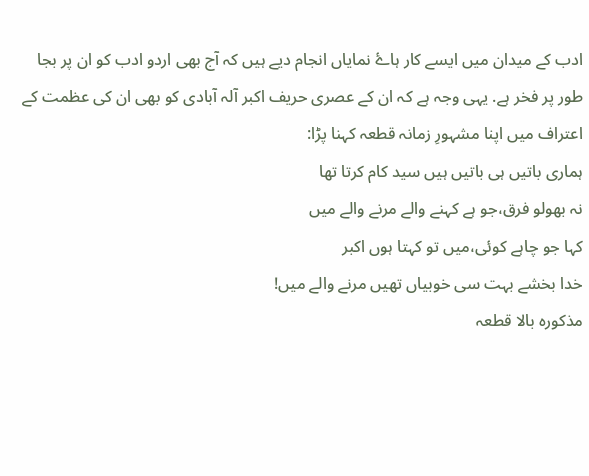ادب کے میدان میں ایسے کار ہاۓ نمایاں انجام دیے ہیں کہ آج بھی اردو ادب کو ان پر بجا طور پر فخر ہے. یہی وجہ ہے کہ ان کے عصری حریف اکبر آلہ آبادی کو بھی ان کی عظمت کے اعتراف میں اپنا مشہورِ زمانہ قطعہ کہنا پڑا:
ہماری باتیں ہی باتیں ہیں سید کام کرتا تھا
نہ بھولو فرق،جو ہے کہنے والے مرنے والے میں
کہا جو چاہے کوئی،میں تو کہتا ہوں اکبر
خدا بخشے بہت سی خوبیاں تھیں مرنے والے میں!
مذکورہ بالا قطعہ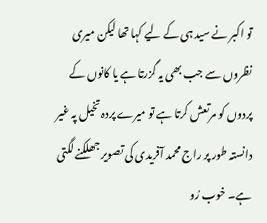تو اکبر نے سید ہی کے لیے کہا تھا لیکن میری نظروں سے جب بھی یہ گزرتا ہے یا کانوں کے پردوں کو مرتعش کرتا ہے تو میرے پردہ تخیل پہ غیر دانستہ طور پر راج محمد آفریدی کی تصویر جھلکنے لگتی ہے۔ خوب رُو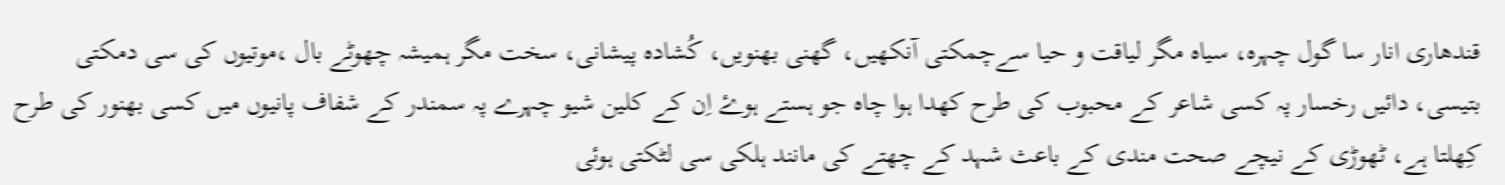قندھاری انار سا گول چہرہ، سیاہ مگر لیاقت و حیا سےچمکتی آنکھیں، گھنی بھنویں، کُشادہ پیشانی، سخت مگر ہمیشہ چھوٹے بال ،موتیوں کی سی دمکتی بتیسی، دائیں رخسار پہ کسی شاعر کے محبوب کی طرح کھدا ہوا چاہ جو ہستے ہوۓ اِن کے کلین شیو چہرے پہ سمندر کے شفاف پانیوں میں کسی بھنور کی طرح کِھلتا ہے، ٹھوڑی کے نیچے صحت مندی کے باعث شہد کے چھتے کی مانند ہلکی سی لٹکتی ہوئی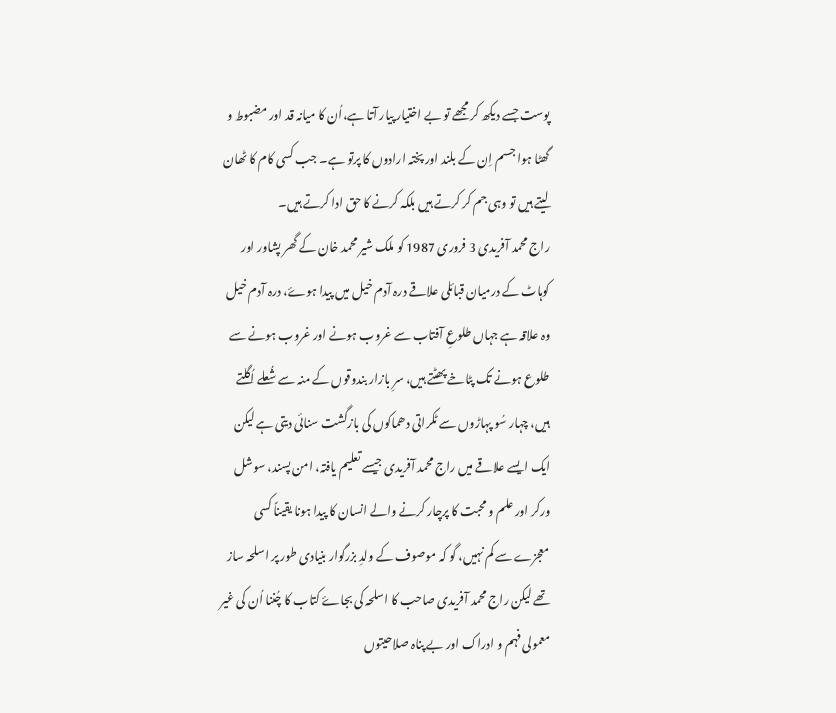پوست جسے دیکھ کر مجھے تو بے اختیار پیار آتا ہے،اُن کا میانہ قد اور مضبوط و گھٹا ہوا جسم اِن کے بلند اور پختہ ارادوں کا پرتو ہے۔ جب کسی کام کا ٹھان لیتے ہیں تو وہی جم کر کرتے ہیں بلکہ کرنے کا حق ادا کرتے ہیں۔
راج محمد آفریدی 3 فروری 1987 کو ملک شیر محمد خان کے گھر پشاور اور کوہاٹ کے درمیان قبائلی علاقے درہ آدم خیل میں پیدا ہوۓ، درہ آدم خیل وہ علاقہ ہے جہاں طلوعِ آفتاب سے غروب ہونے اور غروب ہونے سے طلوع ہونے تک پٹاخے پھٹتے ہیں، سرِ بازار بندوقوں کے منہ سے شُعلے اُگلتے ہیں، چہار سُو پہاڑوں سے ٹکراتی دھماکوں کی بازگشت سنائی دیتی ہے لیکن ایک ایسے علاقے میں راج محمد آفریدی جیسے تعلیم یافتہ، امن پسند، سوشل ورکر اور علم و محبت کا پرچار کرنے والے انسان کا پیدا ہونا یقیناً کسی معجزے سے کم نہیں، گو کہ موصوف کے ولدِ بزرگوار بنیادی طور پر اسلحہ ساز تھے لیکن راج محمد آفریدی صاحب کا اسلحہ کی بجاۓ کتاب کا چُننا اُن کی غیر معمولی فہم و ادراک اور بے پناہ صلاحیتوں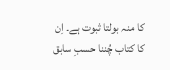کا منہ بولتا ثبوت ہے۔ اِن کا کتاب چُننا حسبِ سابق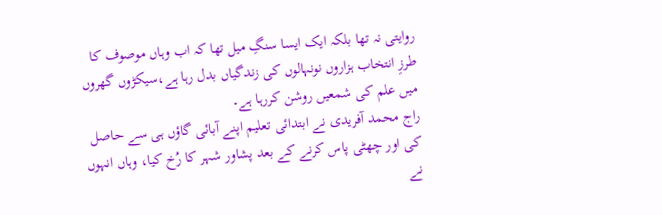روایتی نہ تھا بلکہ ایک ایسا سنگِ میل تھا کہ اب وہاں موصوف کا طرزِ انتخاب ہزاروں نونہالوں کی زندگیاں بدل رہا ہے،سیکڑوں گھروں میں علم کی شمعیں روشن کررہا ہے۔
راج محمد آفریدی نے ابتدائی تعلیم اپنے آبائی گاؤں ہی سے حاصل کی اور چھٹی پاس کرنے کے بعد پشاور شہر کا رُخ کیا، وہاں انہوں نے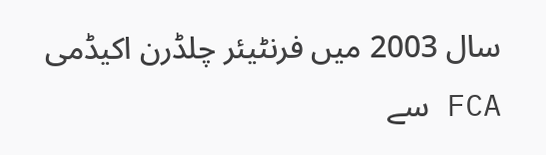سال 2003 میں فرنٹیئر چلڈرن اکیڈمی FCA سے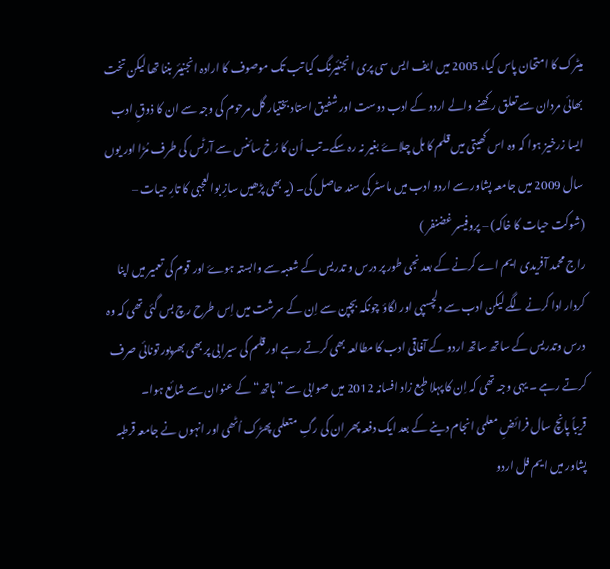میٹرک کا امتحان پاس کیا، 2005 میں ایف ایس سی پری انجنئیرنگ کیا تب تک موصوف کا ارادہ انجنیئر بننا تھا لیکن تخت بھائی مردان سے تعلق رکھنے والے اردو کے ادب دوست اور شفیق استاد بختیار گل مرحوم کی وجہ سے ان کا ذوقِ ادب ایسا زرخیز ہوا کہ وہ اس کھیتی میں قلم کا ہل چلاۓ بغیر نہ رہ سکے۔تب اُن کا رُخ سائنس سے آرٹس کی طرف مُڑا اور یوں سال 2009 میں جامعہ پشاور سے اردو ادب میں ماسٹر کی سند حاصل کی۔ (یہ بھی پڑھیں سازِ بوالعجبی کا تارِ حیات – (شوکت حیات کا خاکہ) – پروفیسر غضنفر )
راج محمد آفریدی ایم اے کرنے کے بعد نجی طور پر درس و تدریس کے شعبہ سے وابستہ ہوۓ اور قوم کی تعمیر میں اپنا کردار ادا کرنے لگے لیکن ادب سے دلچسپی اور لگاؤ چونکہ بچپن سے اِن کے سرشت میں اِس طرح رچ بس گئی تھی کہ وہ درس وتدریس کے ساتھ ساتھ اردو کے آفاقی ادب کا مطالعہ بھی کرتے رہے اور قلم کی سیرابی پر بھی بھرپور تونائی صرف کرتے رہے ۔ یہی وجہ تھی کہ اِن کا پہلا طبع زاد افسانہ 2012 میں صوابی سے ”ہاتھ“ کے عنوان سے شائع ہوا۔
قریباً پانچ سال فرائضِ معلمی انجام دینے کے بعد ایک دفعہ پھر ان کی رگِ متعلمی پھڑک اُٹھی اور انہوں نے جامعہ قرطبہ پشاور میں ایم فل اردو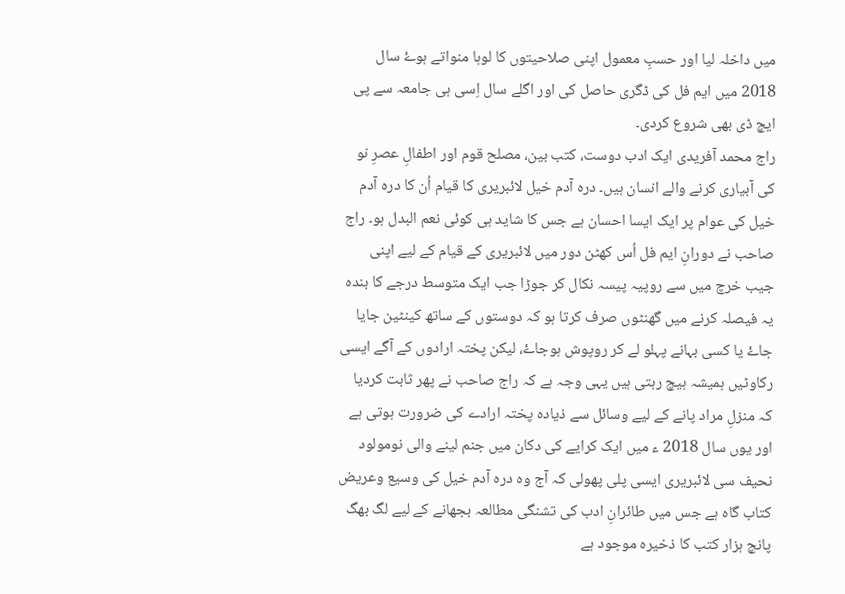میں داخلہ لیا اور حسبِ معمول اپنی صلاحیتوں کا لوہا منواتے ہوۓ سال 2018 میں ایم فل کی ڈگری حاصل کی اور اگلے سال اِسی ہی جامعہ سے پی ایچ ڈی بھی شروع کردی۔
راج محمد آفریدی ایک ادب دوست، کتب بین، مصلح قوم اور اطفالِ عصرِ نو کی آبیاری کرنے والے انسان ہیں۔ درہ آدم خیل لائبریری کا قیام اُن کا درہ آدم خیل کی عوام پر ایک ایسا احسان ہے جس کا شاید ہی کوئی نعم البدل ہو۔ راج صاحب نے دورانِ ایم فل اُس کھٹن دور میں لائبریری کے قیام کے لیے اپنی جیب خرچ میں سے روپیہ پیسہ نکال کر جوڑا جب ایک متوسط درجے کا بندہ یہ فیصلہ کرنے میں گھنٹوں صرف کرتا ہو کہ دوستوں کے ساتھ کینٹین جایا جاۓ یا کسی بہانے پہلو لے کر روپوش ہوجاۓ، لیکن پختہ ارادوں کے آگے ایسی رکاوٹیں ہمیشہ ہیچ رہتی ہیں یہی وجہ ہے کہ راج صاحب نے پھر ثابت کردیا کہ منزلِ مراد پانے کے لیے وسائل سے ذیادہ پختہ ارادے کی ضرورت ہوتی ہے اور یوں سال 2018 ء میں ایک کرایے کی دکان میں جنم لینے والی نومولود نحیف سی لائبریری ایسی پلی پھولی کہ آج وہ درہ آدم خیل کی وسیع وعریض کتاب گاہ ہے جس میں طائرانِ ادب کی تشنگی مطالعہ بجھانے کے لیے لگ بھگ پانچ ہزار کتب کا ذخیرہ موجود ہے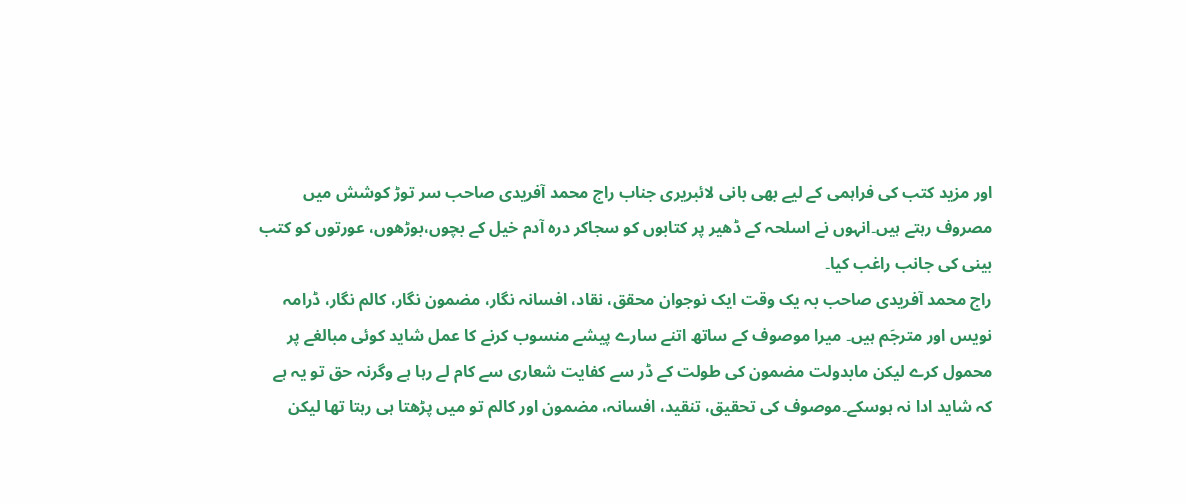اور مزید کتب کی فراہمی کے لیے بھی بانی لائبریری جناب راج محمد آفریدی صاحب سر توڑ کوشش میں مصروف رہتے ہیں۔انہوں نے اسلحہ کے ڈھیر پر کتابوں کو سجاکر درہ آدم خیل کے بچوں،بوڑھوں، عورتوں کو کتب بینی کی جانب راغب کیا۔
راج محمد آفریدی صاحب بہ یک وقت ایک نوجوان محقق، نقاد، افسانہ نگار، مضمون نگار، کالم نگار، ڈرامہ نویس اور مترجَم ہیں۔ میرا موصوف کے ساتھ اتنے سارے پیشے منسوب کرنے کا عمل شاید کوئی مبالغے پر محمول کرے لیکن مابدولت مضمون کی طولت کے ڈر سے کفایت شعاری سے کام لے رہا ہے وگرنہ حق تو یہ ہے کہ شاید ادا نہ ہوسکے۔موصوف کی تحقیق، تنقید، افسانہ، مضمون اور کالم تو میں پڑھتا ہی رہتا تھا لیکن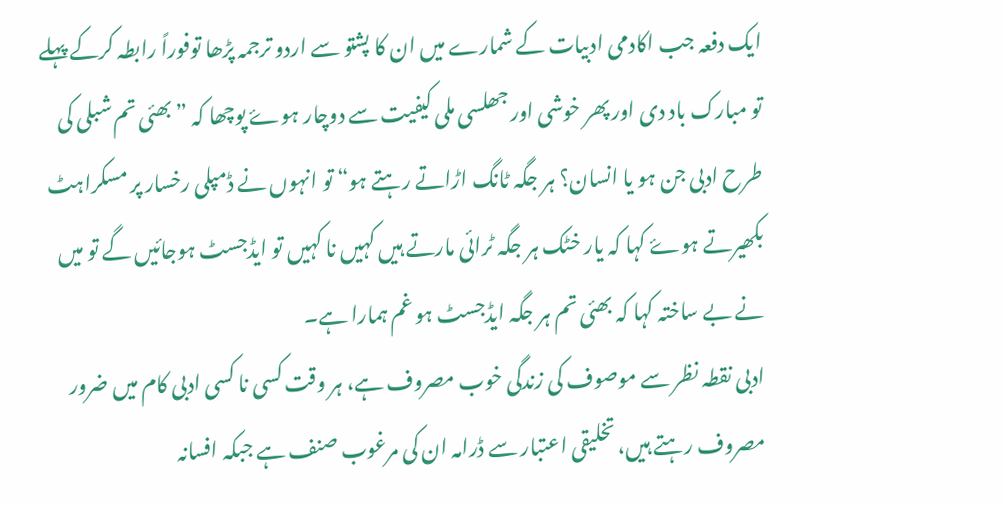ایک دفعہ جب اکادمی ادبیات کے شمارے میں ان کا پشتو سے اردو ترجمہ پڑھا توفوراً رابطہ کرکے پہلے تو مبارک باد دی اور پھر خوشی اور جھلسی ملی کیفیت سے دوچار ہوۓ پوچھا کہ ”بھئی تم شبلی کی طرح ادبی جن ہو یا انسان؟ ہر جگہ ٹانگ اڑاتے رہتے ہو“ تو انہوں نے ڈمپلی رخسار پر مسکراہٹ بکھیرتے ہوۓ کہا کہ یار خٹک ہر جگہ ٹرائی مارتے ہیں کہیں نا کہیں تو ایڈجسٹ ہوجائیں گے تو میں نے بے ساختہ کہا کہ بھئی تم ہر جگہ ایڈجسٹ ہو غم ہمارا ہے۔
ادبی نقطہ نظر سے موصوف کی زندگی خوب مصروف ہے، ہر وقت کسی نا کسی ادبی کام میں ضرور مصروف رہتے ہیں، تخلیقی اعتبار سے ڈرامہ ان کی مرغوب صنف ہے جبکہ افسانہ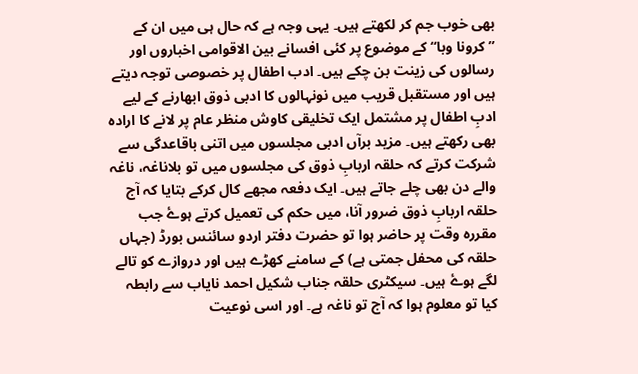بھی خوب جم کر لکھتے ہیں۔ یہی وجہ ہے کہ حال ہی میں ان کے ”کرونا وبا“ کے موضوع پر کئی افسانے بین الاقوامی اخباروں اور رسالوں کی زینت بن چکے ہیں۔ ادب اطفال پر خصوصی توجہ دیتے ہیں اور مستقبل قریب میں نونہالوں کا ادبی ذوق ابھارنے کے لیے ادبِ اطفال پر مشتمل ایک تخلیقی کاوش منظر عام پر لانے کا ارادہ بھی رکھتے ہیں۔ مزید برآں ادبی مجلسوں میں اتنی باقاعدگی سے شرکت کرتے کہ حلقہ اربابِ ذوق کی مجلسوں میں تو بلاناغہ، ناغہ والے دن بھی چلے جاتے ہیں۔ ایک دفعہ مجھے کال کرکے بتایا کہ آج حلقہ اربابِ ذوق ضرور آنا، میں حکم کی تعمیل کرتے ہوۓ جب مقررہ وقت پر حاضر ہوا تو حضرت دفتر اردو سائنس بورڈ (جہاں حلقہ کی محفل جمتی ہے) کے سامنے کھڑے ہیں اور دروازے کو تالے لگے ہوۓ ہیں۔ سیکٹری حلقہ جناب شکیل احمد نایاب سے رابطہ کیا تو معلوم ہوا کہ آج تو ناغہ ہے۔ اور اسی نوعیت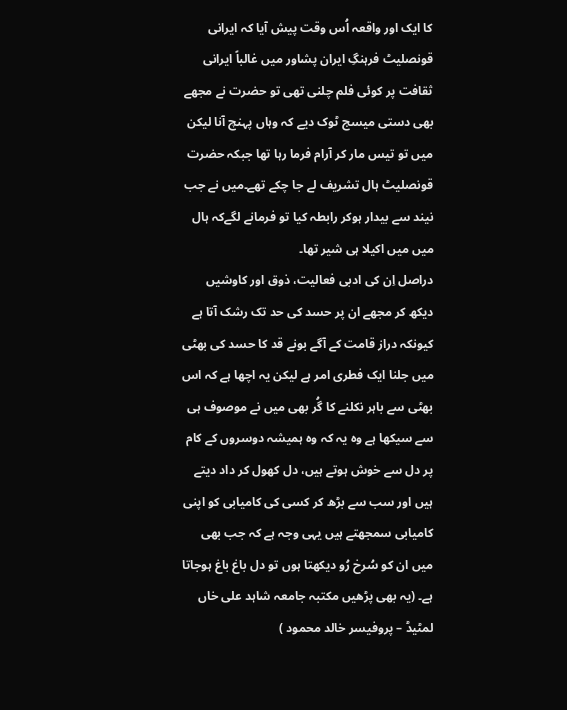کا ایک اور واقعہ اُس وقت پیش آیا کہ ایرانی قونصلیٹ فرہنگِ ایران پشاور میں غالباً ایرانی ثقافت پر کوئی فلم چلنی تھی تو حضرت نے مجھے بھی دستی میسج ٹوک دیے کہ وہاں پہنچ آنا لیکن میں تو تیس مار کر آرام فرما رہا تھا جبکہ حضرت قونصلیٹ ہال تشریف لے جا چکے تھے۔میں نے جب نیند سے بیدار ہوکر رابطہ کیا تو فرمانے لگےکہ ہال میں میں اکیلا ہی شیر تھا۔
دراصل اِن کی ادبی فعالیت، ذوق اور کاوشیں دیکھ کر مجھے ان پر حسد کی حد تک رشک آتا ہے کیونکہ دراز قامت کے آگے بونے قد کا حسد کی بھٹی میں جلنا ایک فطری امر ہے لیکن یہ اچھا ہے کہ اس بھٹی سے باہر نکلنے کا گُر بھی میں نے موصوف ہی سے سیکھا ہے وہ یہ کہ وہ ہمیشہ دوسروں کے کام پر دل سے خوش ہوتے ہیں، دل کھول کر داد دیتے ہیں اور سب سے بڑھ کر کسی کی کامیابی کو اپنی کامیابی سمجھتے ہیں یہی وجہ ہے کہ جب بھی میں ان کو سُرخ رُو دیکھتا ہوں تو دل باغ باغ ہوجاتا ہے۔ (یہ بھی پڑھیں مکتبہ جامعہ شاہد علی خاں لمٹیڈ – پروفیسر خالد محمود )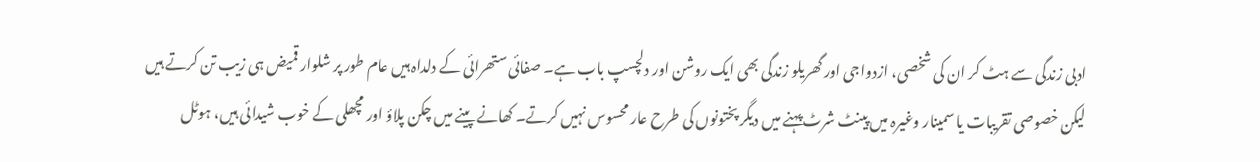ادبی زندگی سے ہٹ کر ان کی شخصی، ازدواجی اور گھریلو زندگی بھی ایک روشن اور دلچسپ باب ہے۔ صفائی ستھرائی کے دلداہ ہیں عام طور پر شلوار قمیض ہی زیب تن کرتے ہیں لیکن خصوصی تقریبات یا سمینار وغیرہ میں پینٹ شرٹ پہنے میں دیگر پختونوں کی طرح عار محسوس نہیں کرتے۔ کھانے پینے میں چکن پلاؤ اور مچھلی کے خوب شیدائی ہیں، ہوٹل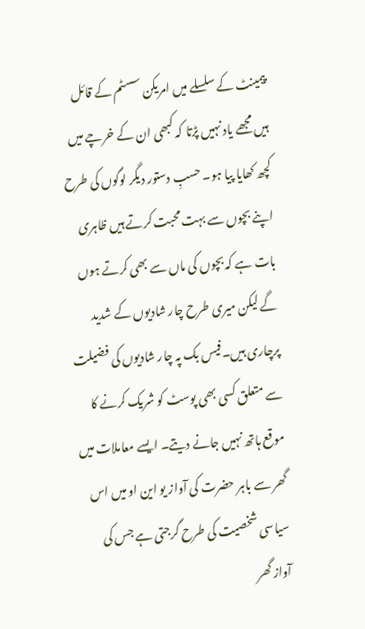پیمینٹ کے سلسلے میں امریکن سسٹم کے قائل ہیں مجھے یاد نہیں پڑتا کہ کبھی ان کے خرچے میں کچھ کھایا پیا ہو۔ حسبِ دستور دیگر لوگوں کی طرح اپنے بچوں سے بہت محبت کرتے ہیں ظاہری بات ہے کہ بچوں کی ماں سے بھی کرتے ہوں گے لیکن میری طرح چار شادیوں کے شدید پرچاری ہیں۔فیس بک پہ چار شادیوں کی فضیلت سے متعلق کسی بھی پوسٹ کو شریک کرنے کا موقع ہاتھ نہیں جانے دیتے۔ ایسے معاملات میں گھر سے باہر حضرت کی آواز یو این او میں اس سیاسی شخصیت کی طرح گرجتی ہے جس کی آواز گھر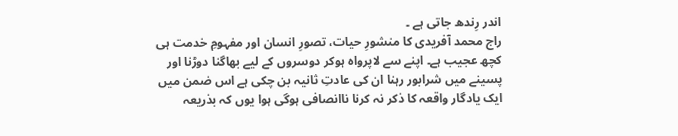اندر رِندھ جاتی ہے ۔
راج محمد آفریدی کا منشورِ حیات، تصورِ انسان اور مفہومِ خدمت ہی کچھ عجیب ہے۔ اپنے سے لاپرواہ ہوکر دوسروں کے لیے بھاگنا دوڑنا اور پسینے میں شرابور رہنا ان کی عادتِ ثانیہ بن چکی ہے اس ضمن میں ایک یادگار واقعہ کا ذکر نہ کرنا ناانصافی ہوگی ہوا یوں کہ بذریعہ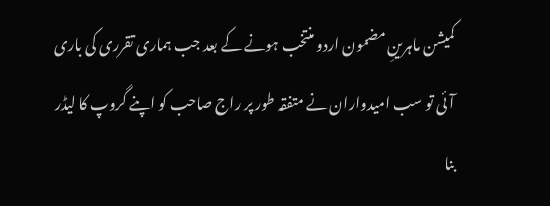کمیشن ماہرینِ مضمون اردو منتخب ہونے کے بعد جب ہماری تقرری کی باری آئی تو سب امیدواران نے متفقہ طور پر راج صاحب کو اپنے گروپ کا لیڈر بنا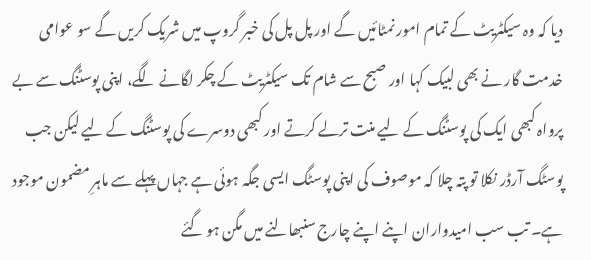دیا کہ وہ سیکٹریٹ کے تمام امور نمٹائیں گے اور پل پل کی خبر گروپ میں شریک کریں گے سو عوامی خدمت گار نے بھی لبیک کہا اور صبح سے شام تک سیکٹریٹ کے چکر لگانے لگے، اپنی پوسٹنگ سے بے پرواہ کبھی ایک کی پوسٹنگ کے لیے منت ترلے کرتے اور کبھی دوسرے کی پوسٹنگ کے لیے لیکن جب پوسٹگ آرڈر نکلا تو پتہ چلا کہ موصوف کی اپنی پوسٹگ ایسی جگہ ہوئی ہے جہاں پہلے سے ماہرِ مضمون موجود ہے۔ تب سب امیدواران اپنے اپنے چارج سنبھالنے میں مگن ہو گئے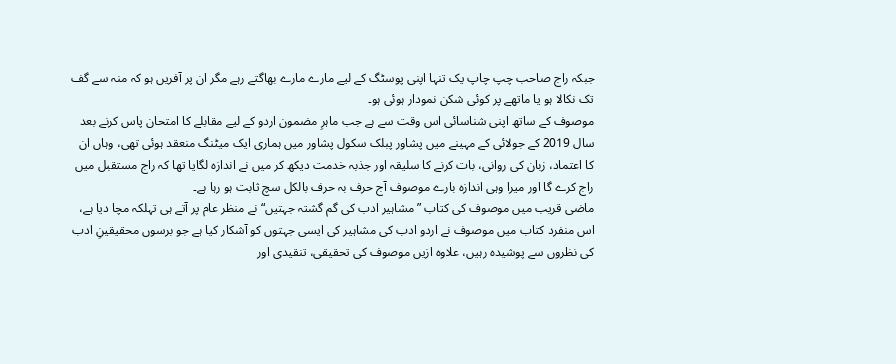جبکہ راج صاحب چپ چاپ یک تنہا اپنی پوسٹگ کے لیے مارے مارے بھاگتے رہے مگر ان پر آفریں ہو کہ منہ سے گف تک نکالا ہو یا ماتھے پر کوئی شکن نمودار ہوئی ہو۔
موصوف کے ساتھ اپنی شناسائی اس وقت سے ہے جب ماہرِ مضمون اردو کے لیے مقابلے کا امتحان پاس کرنے بعد سال 2019 کے جولائی کے مہینے میں پشاور پبلک سکول پشاور میں ہماری ایک میٹنگ منعقد ہوئی تھی، وہاں ان کا اعتماد، زبان کی روانی، بات کرنے کا سلیقہ اور جذبہ خدمت دیکھ کر میں نے اندازہ لگایا تھا کہ راج مستقبل میں راج کرے گا اور میرا وہی اندازہ بارے موصوف آج حرف بہ حرف بالکل سچ ثابت ہو رہا ہے۔
ماضی قریب میں موصوف کی کتاب ”مشاہیر ادب کی گم گشتہ جہتیں“ نے منظر عام پر آتے ہی تہلکہ مچا دیا ہے، اس منفرد کتاب میں موصوف نے اردو ادب کی مشاہیر کی ایسی جہتوں کو آشکار کیا ہے جو برسوں محقیقینِ ادب کی نظروں سے پوشیدہ رہیں، علاوہ ازیں موصوف کی تحقیقی، تنقیدی اور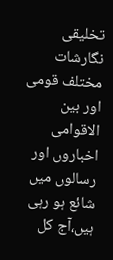تخلیقی نگارشات مختلف قومی اور بین الاقوامی اخباروں اور رسالوں میں شائع ہو رہی ہیں،آج کل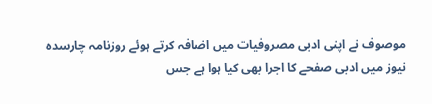موصوف نے اپنی ادبی مصروفیات میں اضافہ کرتے ہوئے روزنامہ چارسدہ نیوز میں ادبی صفحے کا اجرا بھی کیا ہوا ہے جس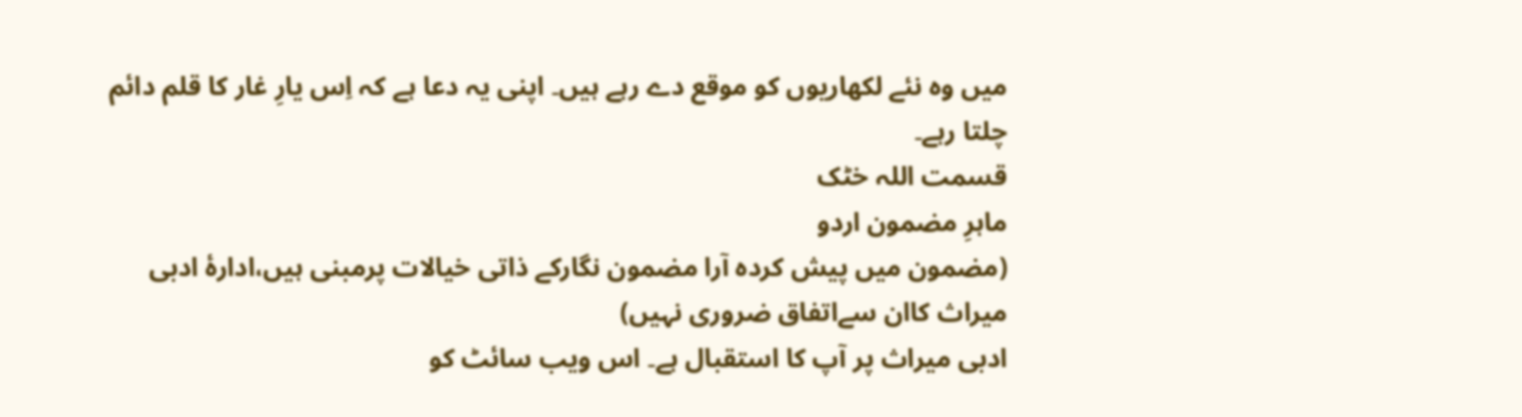میں وہ نئے لکھاریوں کو موقع دے رہے ہیں۔ اپنی یہ دعا ہے کہ اِس یارِ غار کا قلم دائم چلتا رہے۔
قسمت اللہ خٹک
ماہرِ مضمون اردو
(مضمون میں پیش کردہ آرا مضمون نگارکے ذاتی خیالات پرمبنی ہیں،ادارۂ ادبی میراث کاان سےاتفاق ضروری نہیں)
ادبی میراث پر آپ کا استقبال ہے۔ اس ویب سائٹ کو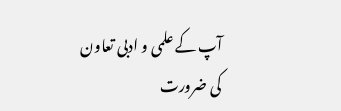آپ کے علمی و ادبی تعاون کی ضرورت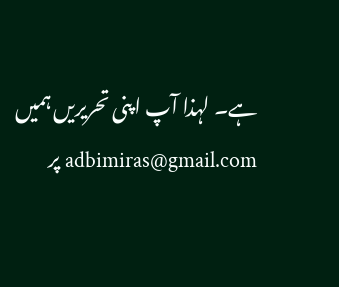ہے۔ لہذا آپ اپنی تحریریں ہمیں adbimiras@gmail.com پر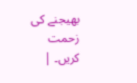بھیجنے کی زحمت کریں۔ |